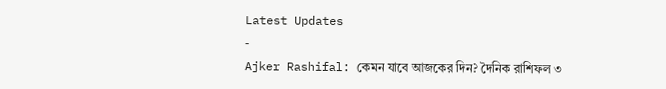Latest Updates
-
Ajker Rashifal: কেমন যাবে আজকের দিন? দৈনিক রাশিফল ৩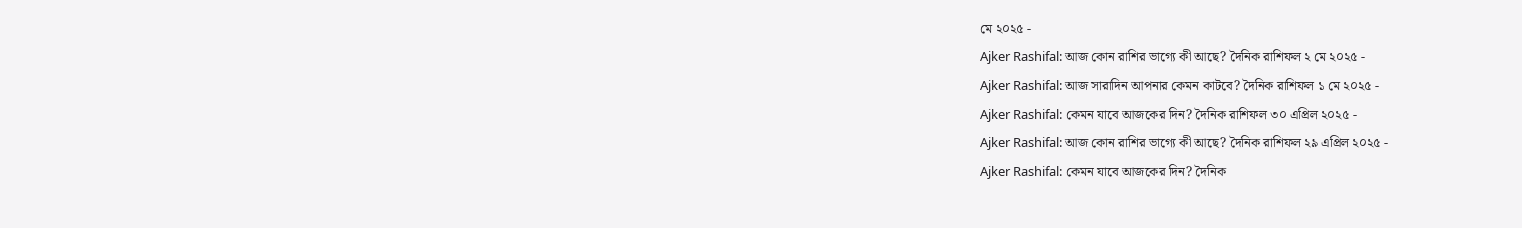মে ২০২৫ -
Ajker Rashifal: আজ কোন রাশির ভাগ্যে কী আছে? দৈনিক রাশিফল ২ মে ২০২৫ -
Ajker Rashifal: আজ সারাদিন আপনার কেমন কাটবে? দৈনিক রাশিফল ১ মে ২০২৫ -
Ajker Rashifal: কেমন যাবে আজকের দিন? দৈনিক রাশিফল ৩০ এপ্রিল ২০২৫ -
Ajker Rashifal: আজ কোন রাশির ভাগ্যে কী আছে? দৈনিক রাশিফল ২৯ এপ্রিল ২০২৫ -
Ajker Rashifal: কেমন যাবে আজকের দিন? দৈনিক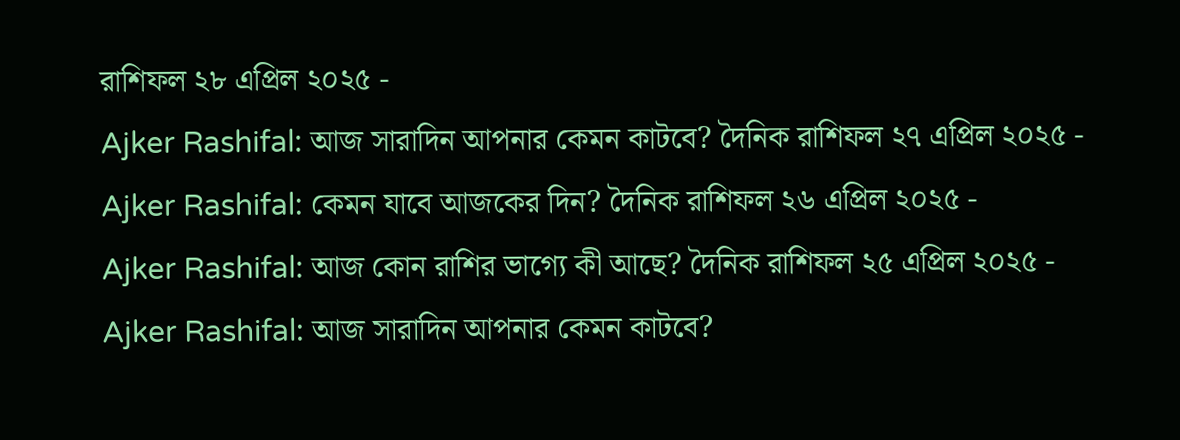রাশিফল ২৮ এপ্রিল ২০২৫ -
Ajker Rashifal: আজ সারাদিন আপনার কেমন কাটবে? দৈনিক রাশিফল ২৭ এপ্রিল ২০২৫ -
Ajker Rashifal: কেমন যাবে আজকের দিন? দৈনিক রাশিফল ২৬ এপ্রিল ২০২৫ -
Ajker Rashifal: আজ কোন রাশির ভাগ্যে কী আছে? দৈনিক রাশিফল ২৫ এপ্রিল ২০২৫ -
Ajker Rashifal: আজ সারাদিন আপনার কেমন কাটবে?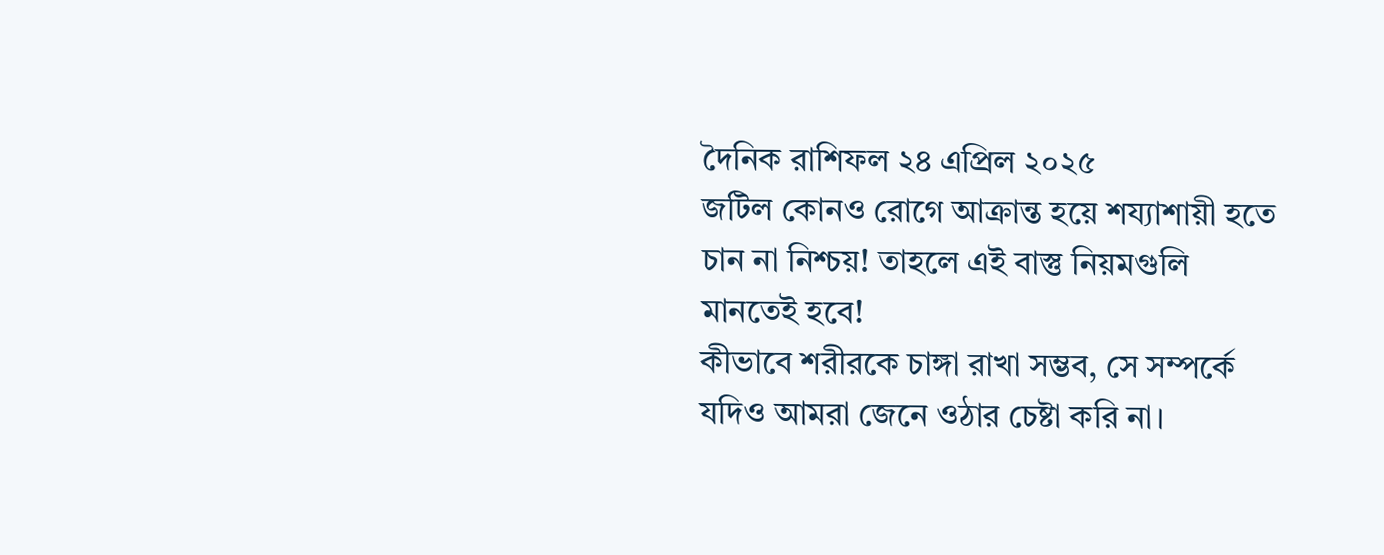দৈনিক রাশিফল ২৪ এপ্রিল ২০২৫
জটিল কোনও রোগে আক্রান্ত হয়ে শয্যাশায়ী হতে চান না নিশ্চয়! তাহলে এই বাস্তু নিয়মগুলি মানতেই হবে!
কীভাবে শরীরকে চাঙ্গা রাখা সম্ভব, সে সম্পর্কে যদিও আমরা জেনে ওঠার চেষ্টা করি না।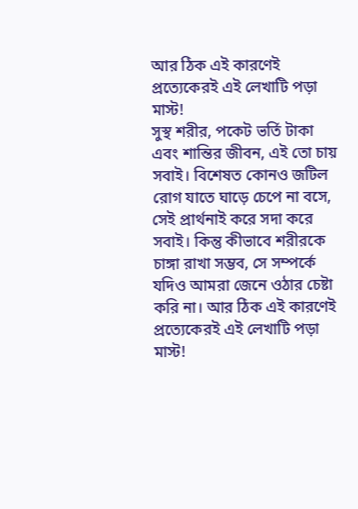আর ঠিক এই কারণেই প্রত্যেকেরই এই লেখাটি পড়া মাস্ট!
সুস্থ শরীর, পকেট ভর্তি টাকা এবং শান্তির জীবন, এই তো চায় সবাই। বিশেষত কোনও জটিল রোগ যাতে ঘাড়ে চেপে না বসে, সেই প্রার্থনাই করে সদা করে সবাই। কিন্তু কীভাবে শরীরকে চাঙ্গা রাখা সম্ভব, সে সম্পর্কে যদিও আমরা জেনে ওঠার চেষ্টা করি না। আর ঠিক এই কারণেই প্রত্যেকেরই এই লেখাটি পড়া মাস্ট!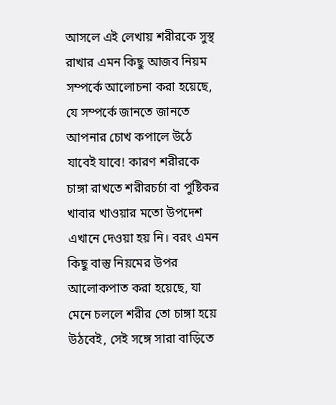আসলে এই লেখায় শরীরকে সুস্থ রাখার এমন কিছু আজব নিয়ম সম্পর্কে আলোচনা করা হয়েছে, যে সম্পর্কে জানতে জানতে আপনার চোখ কপালে উঠে যাবেই যাবে! কারণ শরীরকে চাঙ্গা রাখতে শরীরচর্চা বা পুষ্টিকর খাবার খাওয়ার মতো উপদেশ এখানে দেওয়া হয় নি। বরং এমন কিছু বাস্তু নিয়মের উপর আলোকপাত করা হয়েছে, যা মেনে চললে শরীর তো চাঙ্গা হয়ে উঠবেই, সেই সঙ্গে সারা বাড়িতে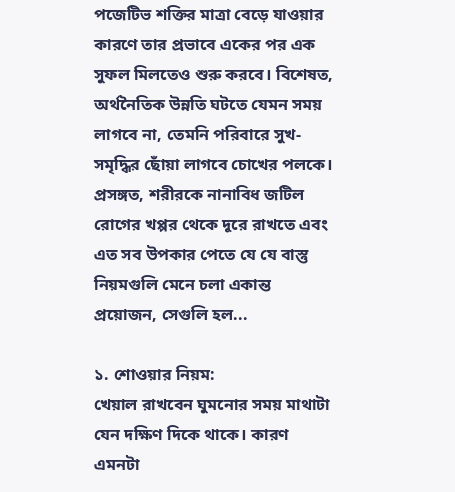পজেটিভ শক্তির মাত্রা বেড়ে যাওয়ার কারণে তার প্রভাবে একের পর এক সুফল মিলতেও শুরু করবে। বিশেষত, অর্থনৈতিক উন্নতি ঘটতে যেমন সময় লাগবে না, তেমনি পরিবারে সুখ-সমৃদ্ধির ছোঁয়া লাগবে চোখের পলকে।
প্রসঙ্গত, শরীরকে নানাবিধ জটিল রোগের খপ্পর থেকে দূরে রাখতে এবং এত সব উপকার পেতে যে যে বাস্তু নিয়মগুলি মেনে চলা একান্ত প্রয়োজন, সেগুলি হল...

১. শোওয়ার নিয়ম:
খেয়াল রাখবেন ঘুমনোর সময় মাথাটা যেন দক্ষিণ দিকে থাকে। কারণ এমনটা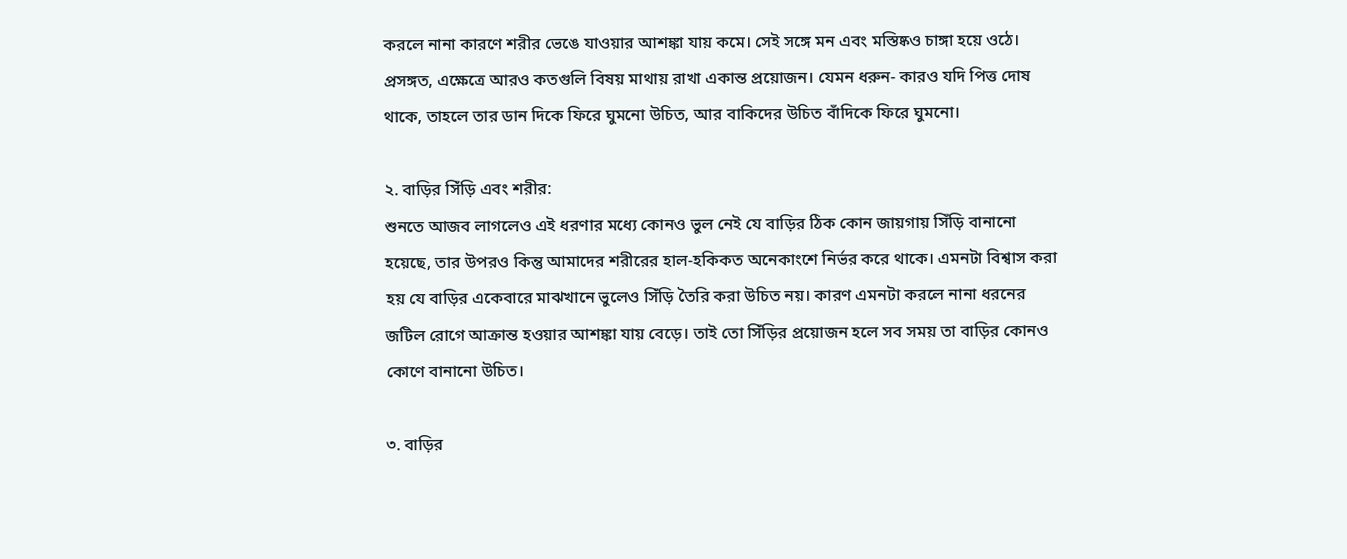করলে নানা কারণে শরীর ভেঙে যাওয়ার আশঙ্কা যায় কমে। সেই সঙ্গে মন এবং মস্তিষ্কও চাঙ্গা হয়ে ওঠে। প্রসঙ্গত, এক্ষেত্রে আরও কতগুলি বিষয় মাথায় রাখা একান্ত প্রয়োজন। যেমন ধরুন- কারও যদি পিত্ত দোষ থাকে, তাহলে তার ডান দিকে ফিরে ঘুমনো উচিত, আর বাকিদের উচিত বাঁদিকে ফিরে ঘুমনো।

২. বাড়ির সিঁড়ি এবং শরীর:
শুনতে আজব লাগলেও এই ধরণার মধ্যে কোনও ভুল নেই যে বাড়ির ঠিক কোন জায়গায় সিঁড়ি বানানো হয়েছে, তার উপরও কিন্তু আমাদের শরীরের হাল-হকিকত অনেকাংশে নির্ভর করে থাকে। এমনটা বিশ্বাস করা হয় যে বাড়ির একেবারে মাঝখানে ভুলেও সিঁড়ি তৈরি করা উচিত নয়। কারণ এমনটা করলে নানা ধরনের জটিল রোগে আক্রান্ত হওয়ার আশঙ্কা যায় বেড়ে। তাই তো সিঁড়ির প্রয়োজন হলে সব সময় তা বাড়ির কোনও কোণে বানানো উচিত।

৩. বাড়ির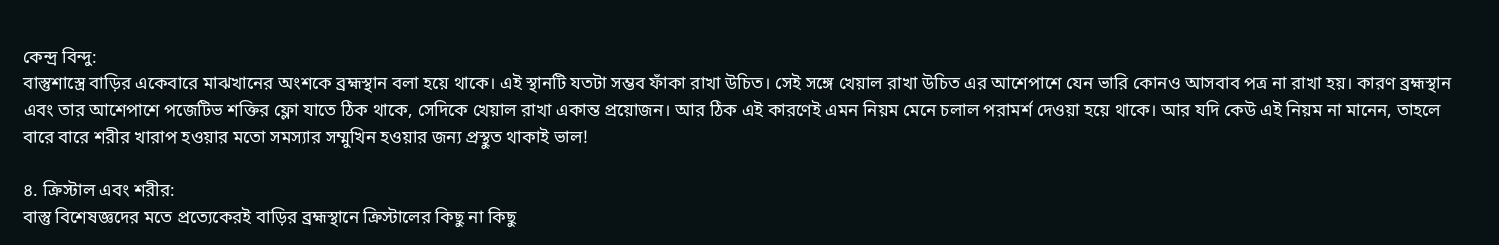কেন্দ্র বিন্দু:
বাস্তুশাস্ত্রে বাড়ির একেবারে মাঝখানের অংশকে ব্রহ্মস্থান বলা হয়ে থাকে। এই স্থানটি যতটা সম্ভব ফাঁকা রাখা উচিত। সেই সঙ্গে খেয়াল রাখা উচিত এর আশেপাশে যেন ভারি কোনও আসবাব পত্র না রাখা হয়। কারণ ব্রহ্মস্থান এবং তার আশেপাশে পজেটিভ শক্তির ফ্লো যাতে ঠিক থাকে, সেদিকে খেয়াল রাখা একান্ত প্রয়োজন। আর ঠিক এই কারণেই এমন নিয়ম মেনে চলাল পরামর্শ দেওয়া হয়ে থাকে। আর যদি কেউ এই নিয়ম না মানেন, তাহলে বারে বারে শরীর খারাপ হওয়ার মতো সমস্যার সম্মুখিন হওয়ার জন্য প্রস্থুত থাকাই ভাল!

৪. ক্রিস্টাল এবং শরীর:
বাস্তু বিশেষজ্ঞদের মতে প্রত্যেকেরই বাড়ির ব্রহ্মস্থানে ক্রিস্টালের কিছু না কিছু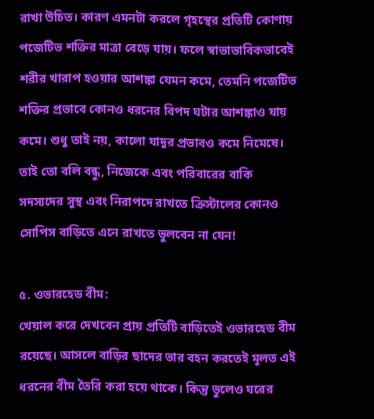রাখা উচিত। কারণ এমনটা করলে গৃহস্থের প্রতিটি কোণায় পজেটিভ শক্তির মাত্রা বেড়ে যায়। ফলে স্বাভাভাবিকভাবেই শরীর খারাপ হওয়ার আশঙ্কা যেমন কমে, তেমনি পজেটিভ শক্তির প্রভাবে কোনও ধরনের বিপদ ঘটার আশঙ্কাও যায় কমে। শুধু তাই নয়, কালো যাদুর প্রভাবও কমে নিমেষে। তাই তো বলি বন্ধু, নিজেকে এবং পরিবারের বাকি সদস্যদের সুস্থ এবং নিরাপদে রাখতে ক্রিস্টালের কোনও সোপিস বাড়িতে এনে রাখতে ভুলবেন না যেন!

৫. ওভারহেড বীম:
খেয়াল করে দেখবেন প্রায় প্রতিটি বাড়িতেই ওভারহেড বীম রয়েছে। আসলে বাড়ির ছাদের ভার বহন করতেই মূলত এই ধরনের বীম তৈরি করা হয়ে থাকে। কিন্তু ভুলেও ঘরের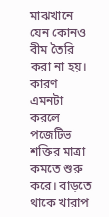মাঝখানে যেন কোনও বীম তৈরি করা না হয়। কারণ এমনটা করলে পজেটিভ শক্তির মাত্রা কমতে শুরু করে। বাড়তে থাকে খারাপ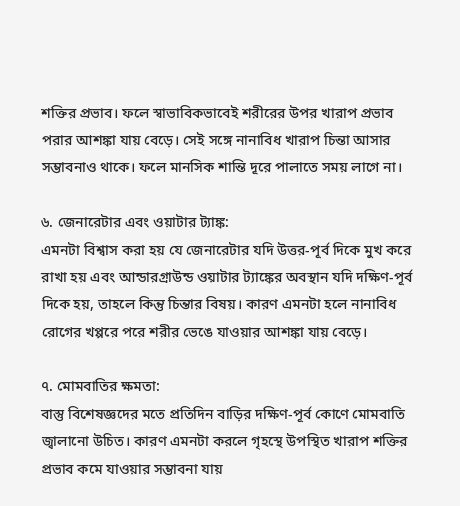শক্তির প্রভাব। ফলে স্বাভাবিকভাবেই শরীরের উপর খারাপ প্রভাব পরার আশঙ্কা যায় বেড়ে। সেই সঙ্গে নানাবিধ খারাপ চিন্তা আসার সম্ভাবনাও থাকে। ফলে মানসিক শান্তি দূরে পালাতে সময় লাগে না।

৬. জেনারেটার এবং ওয়াটার ট্যাঙ্ক:
এমনটা বিশ্বাস করা হয় যে জেনারেটার যদি উত্তর-পূর্ব দিকে মুখ করে রাখা হয় এবং আন্ডারগ্রাউন্ড ওয়াটার ট্যাঙ্কের অবস্থান যদি দক্ষিণ-পূর্ব দিকে হয়, তাহলে কিন্তু চিন্তার বিষয়। কারণ এমনটা হলে নানাবিধ রোগের খপ্পরে পরে শরীর ভেঙে যাওয়ার আশঙ্কা যায় বেড়ে।

৭. মোমবাতির ক্ষমতা:
বাস্তু বিশেষজ্ঞদের মতে প্রতিদিন বাড়ির দক্ষিণ-পূর্ব কোণে মোমবাতি জ্বালানো উচিত। কারণ এমনটা করলে গৃহস্থে উপস্থিত খারাপ শক্তির প্রভাব কমে যাওয়ার সম্ভাবনা যায়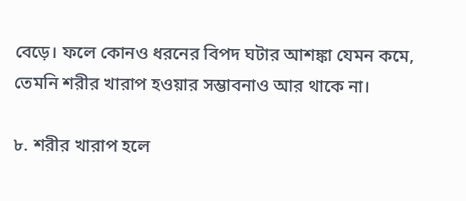বেড়ে। ফলে কোনও ধরনের বিপদ ঘটার আশঙ্কা যেমন কমে, তেমনি শরীর খারাপ হওয়ার সম্ভাবনাও আর থাকে না।

৮. শরীর খারাপ হলে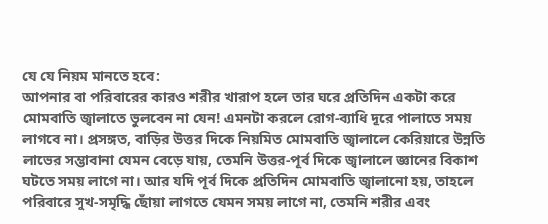যে যে নিয়ম মানতে হবে:
আপনার বা পরিবারের কারও শরীর খারাপ হলে তার ঘরে প্রতিদিন একটা করে মোমবাতি জ্বালাতে ভুলবেন না যেন! এমনটা করলে রোগ-ব্যাধি দূরে পালাতে সময় লাগবে না। প্রসঙ্গত, বাড়ির উত্তর দিকে নিয়মিত মোমবাতি জ্বালালে কেরিয়ারে উন্নতি লাভের সম্ভাবানা যেমন বেড়ে যায়, তেমনি উত্তর-পূর্ব দিকে জ্বালালে জ্ঞানের বিকাশ ঘটতে সময় লাগে না। আর যদি পূর্ব দিকে প্রতিদিন মোমবাতি জ্বালানো হয়, তাহলে পরিবারে সুখ-সমৃদ্ধি ছোঁয়া লাগতে যেমন সময় লাগে না, তেমনি শরীর এবং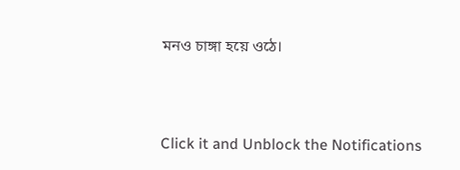মনও চাঙ্গা হয়ে ওঠে।



Click it and Unblock the Notifications